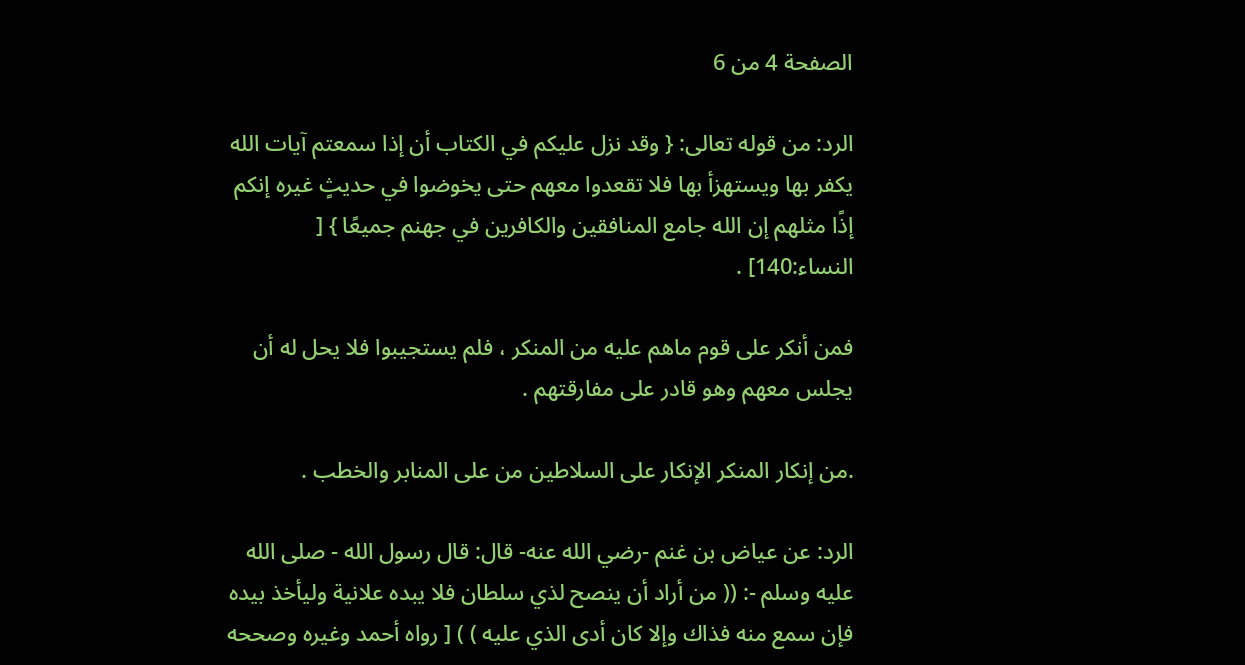الصفحة 4 من 6

الرد: من قوله تعالى: { وقد نزل عليكم في الكتاب أن إذا سمعتم آيات الله يكفر بها ويستهزأ بها فلا تقعدوا معهم حتى يخوضوا في حديثٍ غيره إنكم إذًا مثلهم إن الله جامع المنافقين والكافرين في جهنم جميعًا } [ النساء:140] .

فمن أنكر على قوم ماهم عليه من المنكر ، فلم يستجيبوا فلا يحل له أن يجلس معهم وهو قادر على مفارقتهم .

.من إنكار المنكر الإنكار على السلاطين من على المنابر والخطب .

الرد: عن عياض بن غنم -رضي الله عنه- قال: قال رسول الله - صلى الله عليه وسلم -: (( من أراد أن ينصح لذي سلطان فلا يبده علانية وليأخذ بيده فإن سمع منه فذاك وإلا كان أدى الذي عليه ) ) [ رواه أحمد وغيره وصححه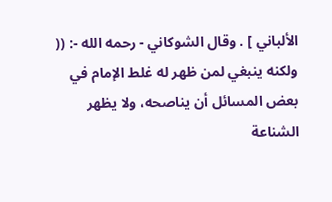الألباني ] . وقال الشوكاني - رحمه الله -: (( ولكنه ينبغي لمن ظهر له غلط الإمام في بعض المسائل أن يناصحه، ولا يظهر الشناعة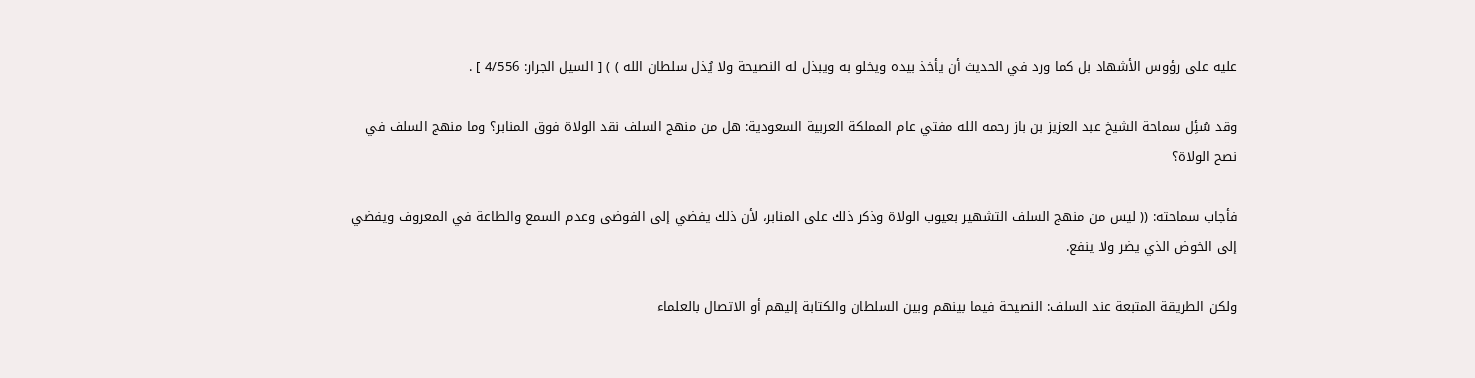عليه على رؤوس الأشهاد بل كما ورد في الحديث أن يأخذ بيده ويخلو به ويبذل له النصيحة ولا يُذل سلطان الله ) ) [ السيل الجرار: 4/556 ] .

وقد سُئِل سماحة الشيخ عبد العزيز بن باز رحمه الله مفتي عام المملكة العربية السعودية: هل من منهج السلف نقد الولاة فوق المنابر؟ وما منهج السلف في نصح الولاة؟

فأجاب سماحته: (( ليس من منهج السلف التشهير بعيوب الولاة وذكر ذلك على المنابر، لأن ذلك يفضي إلى الفوضى وعدم السمع والطاعة في المعروف ويفضي إلى الخوض الذي يضر ولا ينفع.

ولكن الطريقة المتبعة عند السلف: النصيحة فيما بينهم وبين السلطان والكتابة إليهم أو الاتصال بالعلماء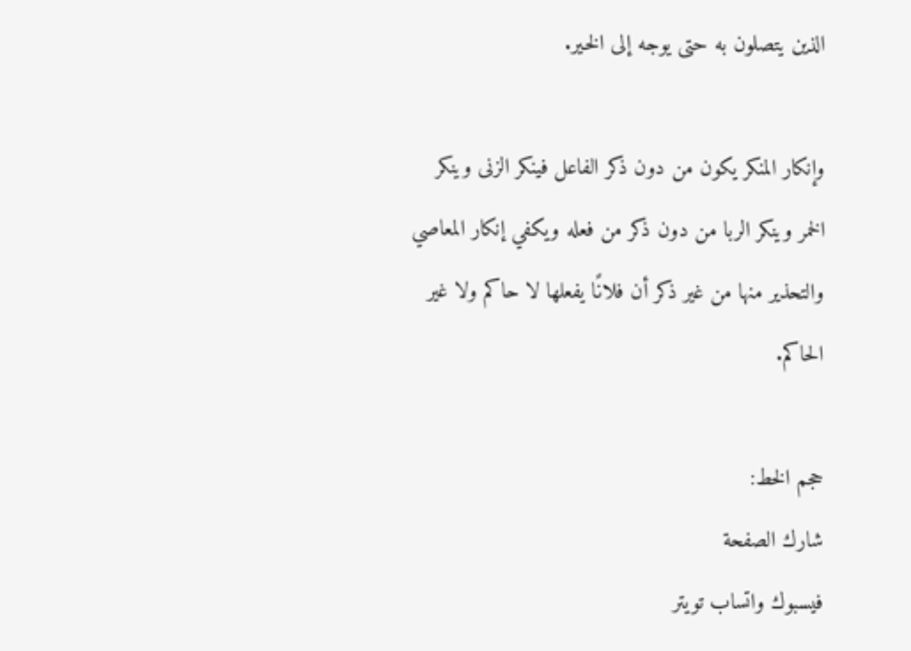الذين يتصلون به حتى يوجه إلى الخير.

وإنكار المنكر يكون من دون ذكر الفاعل فينكر الزنى وينكر الخمر وينكر الربا من دون ذكر من فعله ويكفي إنكار المعاصي والتحذير منها من غير ذكر أن فلانًا يفعلها لا حاكم ولا غير الحاكم.

حجم الخط:
شارك الصفحة
فيسبوك واتساب تويتر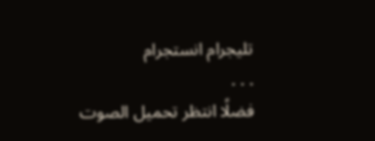تليجرام انستجرام
. . .
فضلًا انتظر تحميل الصوت